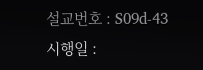설교번호 : S09d-43 시행일 :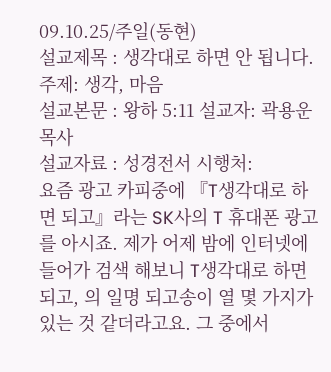09.10.25/주일(동현)
설교제목 : 생각대로 하면 안 됩니다. 주제: 생각, 마음
설교본문 : 왕하 5:11 설교자: 곽용운목사
설교자료 : 성경전서 시행처:
요즘 광고 카피중에 『T생각대로 하면 되고』라는 SK사의 T 휴대폰 광고를 아시죠. 제가 어제 밤에 인터넷에 들어가 검색 해보니 T생각대로 하면 되고, 의 일명 되고송이 열 몇 가지가 있는 것 같더라고요. 그 중에서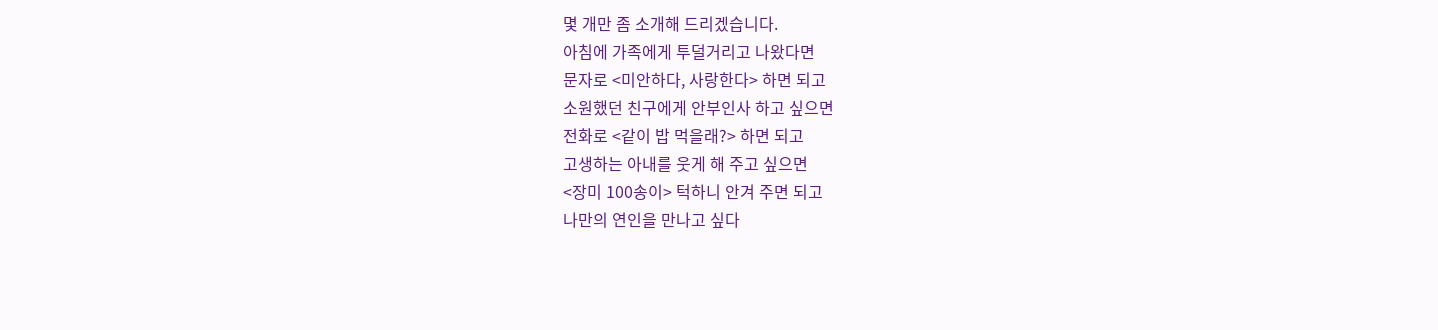몇 개만 좀 소개해 드리겠습니다.
아침에 가족에게 투덜거리고 나왔다면
문자로 <미안하다, 사랑한다> 하면 되고
소원했던 친구에게 안부인사 하고 싶으면
전화로 <같이 밥 먹을래?> 하면 되고
고생하는 아내를 웃게 해 주고 싶으면
<장미 100송이> 턱하니 안겨 주면 되고
나만의 연인을 만나고 싶다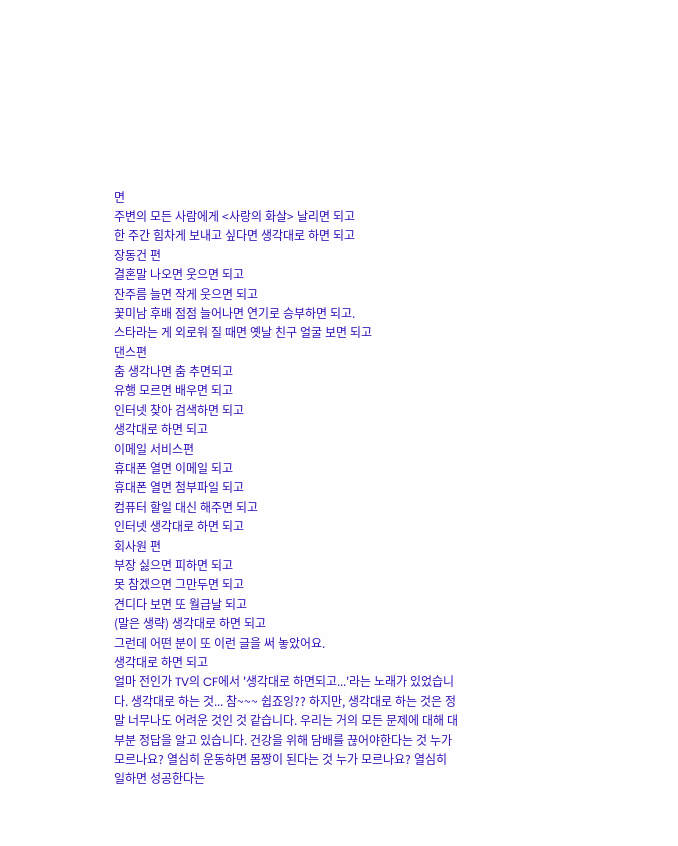면
주변의 모든 사람에게 <사랑의 화살> 날리면 되고
한 주간 힘차게 보내고 싶다면 생각대로 하면 되고
장동건 편
결혼말 나오면 웃으면 되고
잔주름 늘면 작게 웃으면 되고
꽃미남 후배 점점 늘어나면 연기로 승부하면 되고.
스타라는 게 외로워 질 때면 옛날 친구 얼굴 보면 되고
댄스편
춤 생각나면 춤 추면되고
유행 모르면 배우면 되고
인터넷 찾아 검색하면 되고
생각대로 하면 되고
이메일 서비스편
휴대폰 열면 이메일 되고
휴대폰 열면 첨부파일 되고
컴퓨터 할일 대신 해주면 되고
인터넷 생각대로 하면 되고
회사원 편
부장 싫으면 피하면 되고
못 참겠으면 그만두면 되고
견디다 보면 또 월급날 되고
(말은 생략) 생각대로 하면 되고
그런데 어떤 분이 또 이런 글을 써 놓았어요.
생각대로 하면 되고
얼마 전인가 TV의 CF에서 '생각대로 하면되고...'라는 노래가 있었습니다. 생각대로 하는 것... 참~~~ 쉽죠잉?? 하지만, 생각대로 하는 것은 정말 너무나도 어려운 것인 것 같습니다. 우리는 거의 모든 문제에 대해 대부분 정답을 알고 있습니다. 건강을 위해 담배를 끊어야한다는 것 누가 모르나요? 열심히 운동하면 몸짱이 된다는 것 누가 모르나요? 열심히 일하면 성공한다는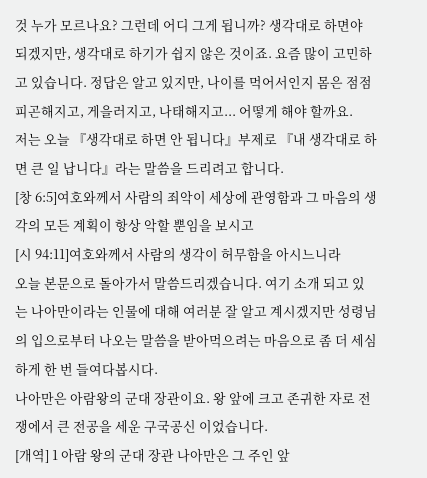것 누가 모르나요? 그런데 어디 그게 됩니까? 생각대로 하면야 되겠지만, 생각대로 하기가 쉽지 않은 것이죠. 요즘 많이 고민하고 있습니다. 정답은 알고 있지만, 나이를 먹어서인지 몸은 점점 피곤해지고, 게을러지고, 나태해지고... 어떻게 해야 할까요.
저는 오늘 『생각대로 하면 안 됩니다』부제로 『내 생각대로 하면 큰 일 납니다』라는 말씀을 드리려고 합니다.
[창 6:5]여호와께서 사람의 죄악이 세상에 관영함과 그 마음의 생각의 모든 계획이 항상 악할 뿐임을 보시고
[시 94:11]여호와께서 사람의 생각이 허무함을 아시느니라
오늘 본문으로 돌아가서 말씀드리겠습니다. 여기 소개 되고 있는 나아만이라는 인물에 대해 여러분 잘 알고 계시겠지만 성령님의 입으로부터 나오는 말씀을 받아먹으려는 마음으로 좀 더 세심하게 한 번 들여다봅시다.
나아만은 아람왕의 군대 장관이요. 왕 앞에 크고 존귀한 자로 전쟁에서 큰 전공을 세운 구국공신 이었습니다.
[개역] 1 아람 왕의 군대 장관 나아만은 그 주인 앞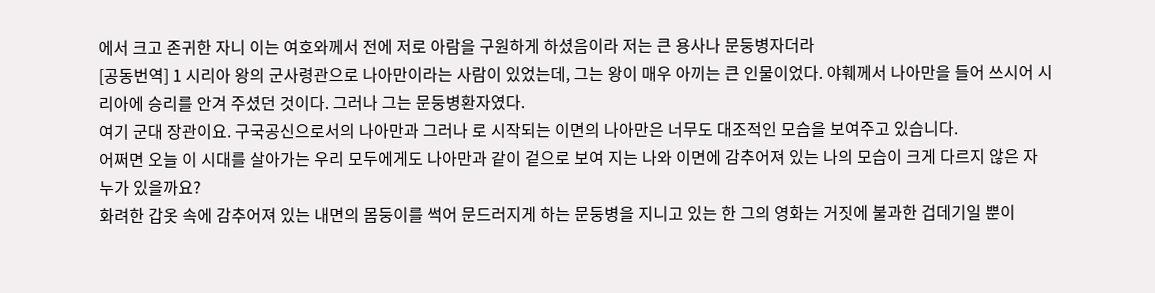에서 크고 존귀한 자니 이는 여호와께서 전에 저로 아람을 구원하게 하셨음이라 저는 큰 용사나 문둥병자더라
[공동번역] 1 시리아 왕의 군사령관으로 나아만이라는 사람이 있었는데, 그는 왕이 매우 아끼는 큰 인물이었다. 야훼께서 나아만을 들어 쓰시어 시리아에 승리를 안겨 주셨던 것이다. 그러나 그는 문둥병환자였다.
여기 군대 장관이요. 구국공신으로서의 나아만과 그러나 로 시작되는 이면의 나아만은 너무도 대조적인 모습을 보여주고 있습니다.
어쩌면 오늘 이 시대를 살아가는 우리 모두에게도 나아만과 같이 겉으로 보여 지는 나와 이면에 감추어져 있는 나의 모습이 크게 다르지 않은 자 누가 있을까요?
화려한 갑옷 속에 감추어져 있는 내면의 몸둥이를 썩어 문드러지게 하는 문둥병을 지니고 있는 한 그의 영화는 거짓에 불과한 겁데기일 뿐이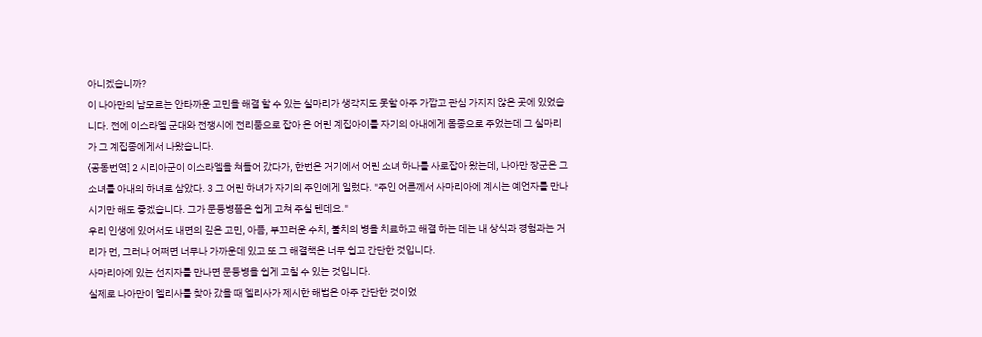아니겠습니까?
이 나아만의 남모르는 안타까운 고민을 해결 할 수 있는 실마리가 생각지도 못할 아주 가깝고 관심 가지지 않은 곳에 있었습니다. 전에 이스라엘 군대와 전쟁시에 전리품으로 잡아 온 어린 계집아이를 자기의 아내에게 몸종으로 주었는데 그 실마리가 그 계집종에게서 나왔습니다.
{공동번역] 2 시리아군이 이스라엘을 쳐들어 갔다가, 한번은 거기에서 어린 소녀 하나를 사로잡아 왔는데, 나아만 장군은 그 소녀를 아내의 하녀로 삼았다. 3 그 어린 하녀가 자기의 주인에게 일렀다. "주인 어른께서 사마리아에 계시는 예언자를 만나시기만 해도 좋겠습니다. 그가 문둥병쯤은 쉽게 고쳐 주실 텐데요."
우리 인생에 있어서도 내면의 깊은 고민, 아픔, 부끄러운 수치, 불치의 병을 치료하고 해결 하는 데는 내 상식과 경험과는 거리가 먼, 그러나 어쩌면 너무나 가까운데 있고 또 그 해결책은 너무 쉽고 간단한 것입니다.
사마리아에 있는 선지자를 만나면 문둥병을 쉽게 고칠 수 있는 것입니다.
실제로 나아만이 엘리사를 찾아 갔을 때 엘리사가 제시한 해법은 아주 간단한 것이었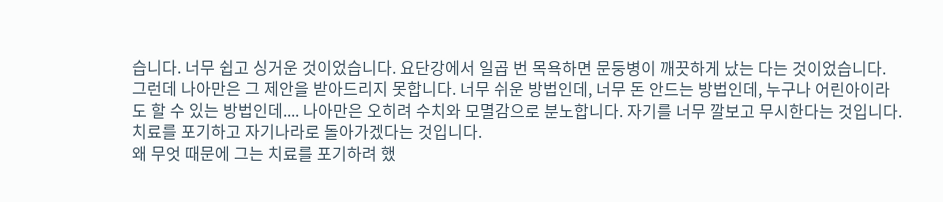습니다. 너무 쉽고 싱거운 것이었습니다. 요단강에서 일곱 번 목욕하면 문둥병이 깨끗하게 났는 다는 것이었습니다.
그런데 나아만은 그 제안을 받아드리지 못합니다. 너무 쉬운 방법인데, 너무 돈 안드는 방법인데, 누구나 어린아이라도 할 수 있는 방법인데.... 나아만은 오히려 수치와 모멸감으로 분노합니다. 자기를 너무 깔보고 무시한다는 것입니다. 치료를 포기하고 자기나라로 돌아가겠다는 것입니다.
왜 무엇 때문에 그는 치료를 포기하려 했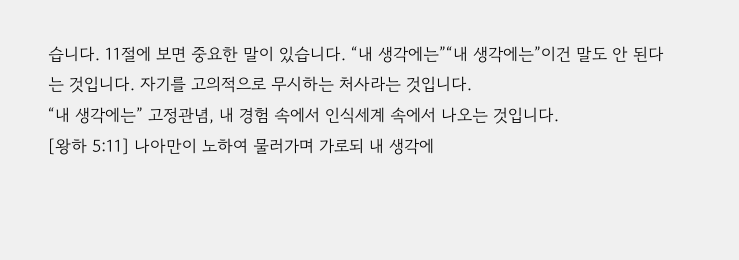습니다. 11절에 보면 중요한 말이 있습니다. “내 생각에는”“내 생각에는”이건 말도 안 된다는 것입니다. 자기를 고의적으로 무시하는 처사라는 것입니다.
“내 생각에는” 고정관념, 내 경험 속에서 인식세계 속에서 나오는 것입니다.
[왕하 5:11] 나아만이 노하여 물러가며 가로되 내 생각에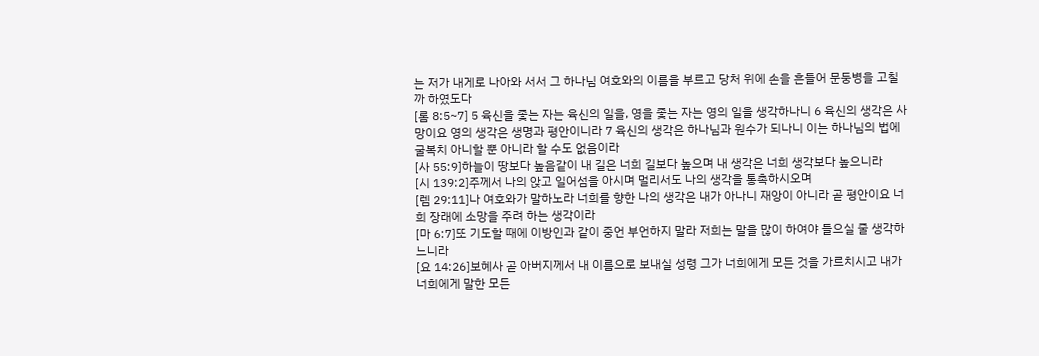는 저가 내게로 나아와 서서 그 하나님 여호와의 이름을 부르고 당처 위에 손을 흔들어 문둥병을 고칠까 하였도다
[롬 8:5~7] 5 육신을 좇는 자는 육신의 일을, 영을 좇는 자는 영의 일을 생각하나니 6 육신의 생각은 사망이요 영의 생각은 생명과 평안이니라 7 육신의 생각은 하나님과 원수가 되나니 이는 하나님의 법에 굴복치 아니할 뿐 아니라 할 수도 없음이라
[사 55:9]하늘이 땅보다 높음같이 내 길은 너희 길보다 높으며 내 생각은 너희 생각보다 높으니라
[시 139:2]주께서 나의 앉고 일어섬을 아시며 멀리서도 나의 생각을 통촉하시오며
[렘 29:11]나 여호와가 말하노라 너희를 향한 나의 생각은 내가 아나니 재앙이 아니라 곧 평안이요 너희 장래에 소망을 주려 하는 생각이라
[마 6:7]또 기도할 때에 이방인과 같이 중언 부언하지 말라 저희는 말을 많이 하여야 들으실 줄 생각하느니라
[요 14:26]보혜사 곧 아버지께서 내 이름으로 보내실 성령 그가 너희에게 모든 것을 가르치시고 내가 너희에게 말한 모든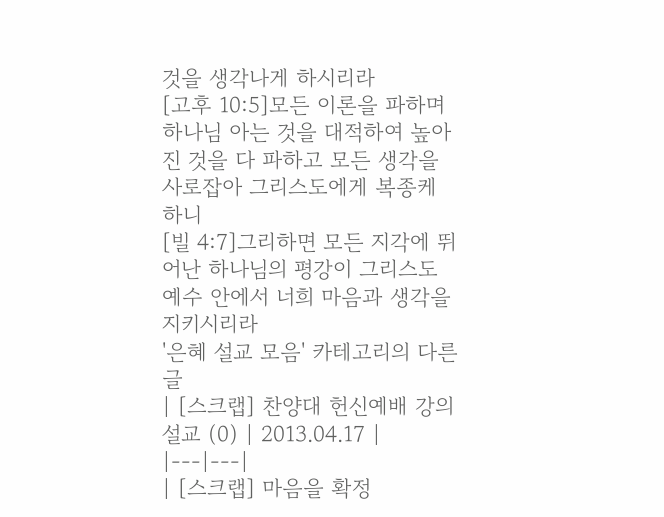것을 생각나게 하시리라
[고후 10:5]모든 이론을 파하며 하나님 아는 것을 대적하여 높아진 것을 다 파하고 모든 생각을 사로잡아 그리스도에게 복종케 하니
[빌 4:7]그리하면 모든 지각에 뛰어난 하나님의 평강이 그리스도 예수 안에서 너희 마음과 생각을 지키시리라
'은혜 설교 모음' 카테고리의 다른 글
| [스크랩] 찬양대 헌신예배 강의 설교 (0) | 2013.04.17 |
|---|---|
| [스크랩] 마음을 확정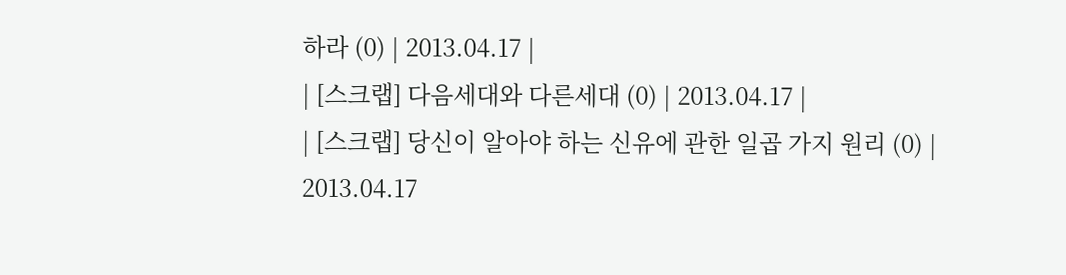하라 (0) | 2013.04.17 |
| [스크랩] 다음세대와 다른세대 (0) | 2013.04.17 |
| [스크랩] 당신이 알아야 하는 신유에 관한 일곱 가지 원리 (0) | 2013.04.17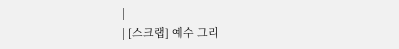|
| [스크랩] 예수 그리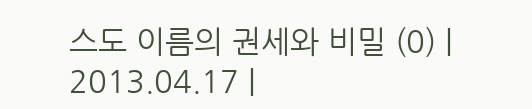스도 이름의 권세와 비밀 (0) | 2013.04.17 |